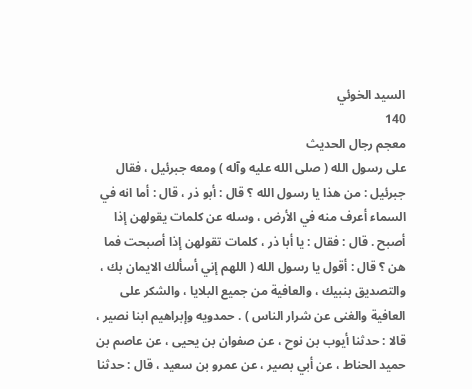السيد الخوئي
140
معجم رجال الحديث
على رسول الله ( صلى الله عليه وآله ) ومعه جبرئيل ، فقال جبرئيل : من هذا يا رسول الله ؟ قال : أبو ذر ، قال : أما انه في السماء أعرف منه في الأرض ، وسله عن كلمات يقولهن إذا أصبح . قال : فقال : يا أبا ذر ، كلمات تقولهن إذا أصبحت فما هن ؟ قال : أقول يا رسول الله ( اللهم إني أسألك الايمان بك ، والتصديق بنبيك ، والعافية من جميع البلايا ، والشكر على العافية والغنى عن شرار الناس ) . حمدويه وإبراهيم ابنا نصير ، قالا : حدثنا أيوب بن نوح ، عن صفوان بن يحيى ، عن عاصم بن حميد الحناط ، عن أبي بصير ، عن عمرو بن سعيد ، قال : حدثنا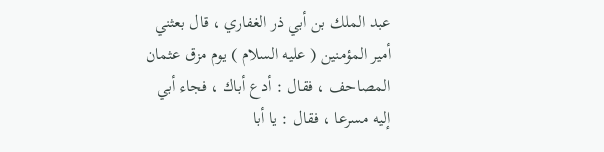عبد الملك بن أبي ذر الغفاري ، قال بعثني أمير المؤمنين ( عليه السلام ) يوم مزق عثمان المصاحف ، فقال : أدع أباك ، فجاء أبي إليه مسرعا ، فقال : يا أبا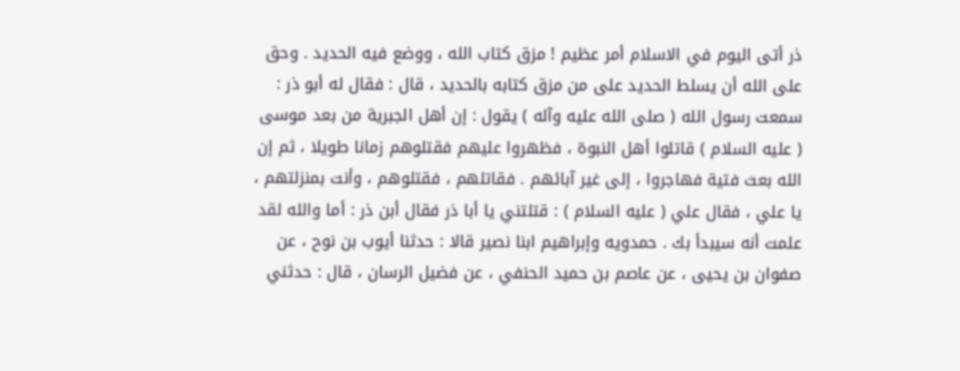ذر أتى اليوم في الاسلام أمر عظيم ! مزق كتاب الله ، ووضع فيه الحديد . وحق على الله أن يسلط الحديد على من مزق كتابه بالحديد ، قال : فقال له أبو ذر : سمعت رسول الله ( صلى الله عليه وآله ) يقول : إن أهل الجبرية من بعد موسى ( عليه السلام ) قاتلوا أهل النبوة ، فظهروا عليهم فقتلوهم زمانا طويلا ، ثم إن الله بعث فتية فهاجروا ، إلى غير آبائهم . فقاتلهم ، فقتلوهم ، وأنت بمنزلتهم ، يا علي ، فقال علي ( عليه السلام ) : قتلتني يا أبا ذر فقال أبن ذر : أما والله لقد علمت أنه سيبدأ بك . حمدويه وإبراهيم ابنا نصير قالا : حدثنا أيوب بن نوح ، عن صفوان بن يحيى ، عن عاصم بن حميد الحنفي ، عن فضيل الرسان ، قال : حدثني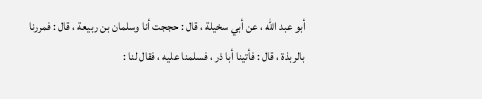أبو عبد الله ، عن أبي سخيلة ، قال : حججت أنا وسلمان بن ربيعة ، قال : فمررنا بالربذة ، قال : فأتينا أبا ذر ، فسلمنا عليه ، فقال لنا :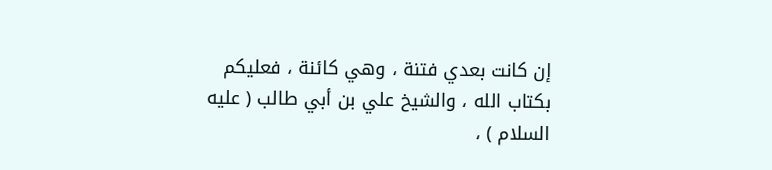إن كانت بعدي فتنة ، وهي كائنة ، فعليكم بكتاب الله ، والشيخ علي بن أبي طالب ( عليه السلام ) ،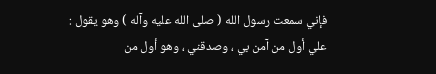فإني سمعت رسول الله ( صلى الله عليه وآله ) وهو يقول : علي أول من آمن بي ، وصدقني ، وهو أول من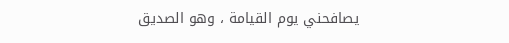يصافحني يوم القيامة ، وهو الصديق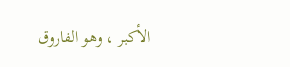الأكبر ، وهو الفاروق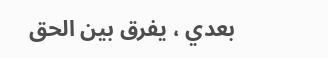بعدي ، يفرق بين الحق